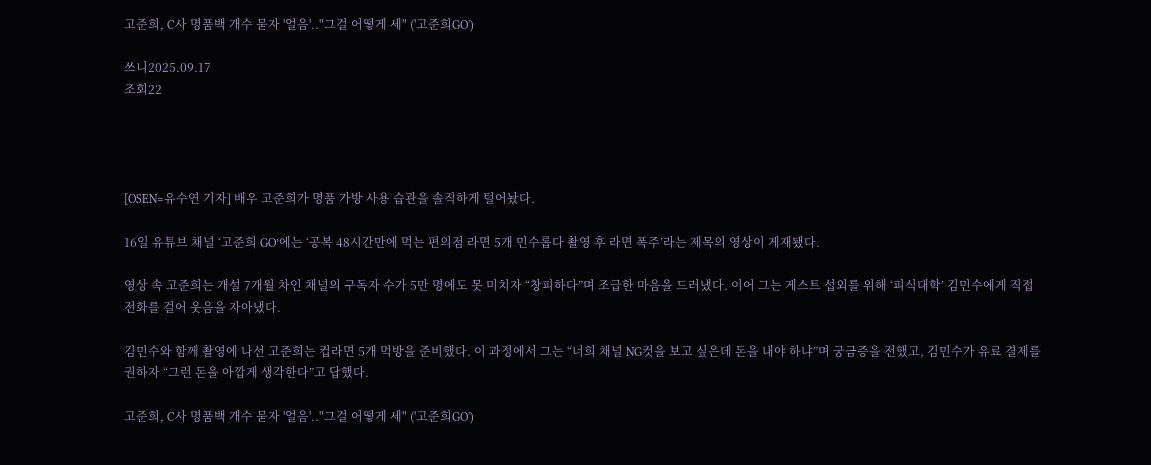고준희, C사 명품백 개수 묻자 '얼음'.."그걸 어떻게 세" ('고준희GO')

쓰니2025.09.17
조회22




[OSEN=유수연 기자] 배우 고준희가 명품 가방 사용 습관을 솔직하게 털어놨다.

16일 유튜브 채널 ‘고준희 GO’에는 ‘공복 48시간만에 먹는 편의점 라면 5개 민수롭다 촬영 후 라면 폭주’라는 제목의 영상이 게재됐다.

영상 속 고준희는 개설 7개월 차인 채널의 구독자 수가 5만 명에도 못 미치자 “창피하다”며 조급한 마음을 드러냈다. 이어 그는 게스트 섭외를 위해 ‘피식대학’ 김민수에게 직접 전화를 걸어 웃음을 자아냈다.

김민수와 함께 촬영에 나선 고준희는 컵라면 5개 먹방을 준비했다. 이 과정에서 그는 “너희 채널 NG컷을 보고 싶은데 돈을 내야 하냐”며 궁금증을 전했고, 김민수가 유료 결제를 권하자 “그런 돈을 아깝게 생각한다”고 답했다.

고준희, C사 명품백 개수 묻자 '얼음'.."그걸 어떻게 세" ('고준희GO')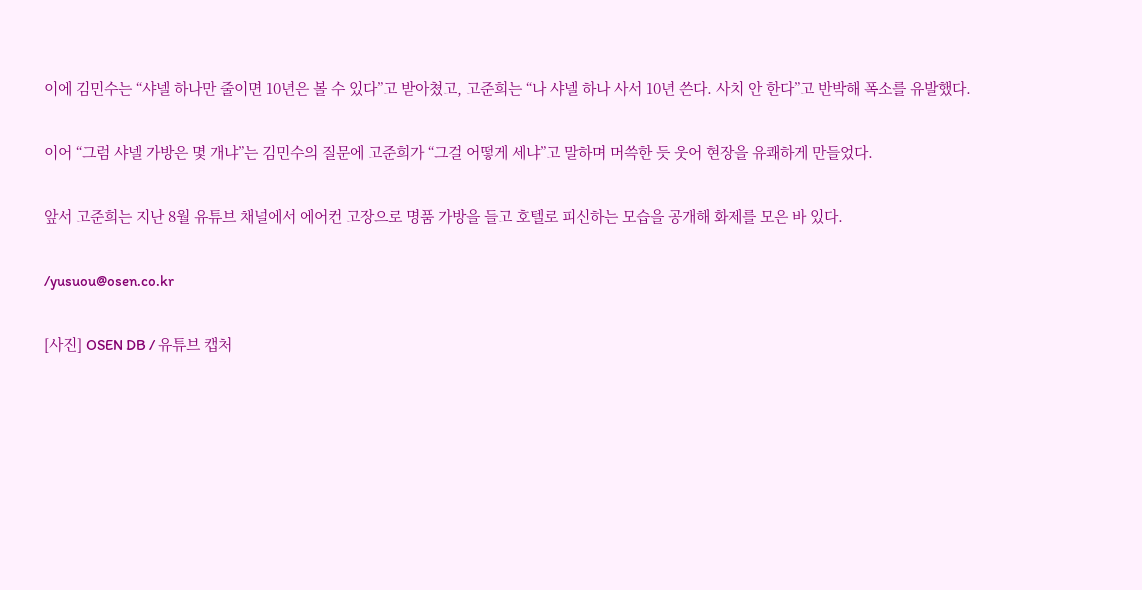이에 김민수는 “샤넬 하나만 줄이면 10년은 볼 수 있다”고 받아쳤고, 고준희는 “나 샤넬 하나 사서 10년 쓴다. 사치 안 한다”고 반박해 폭소를 유발했다.

이어 “그럼 샤넬 가방은 몇 개냐”는 김민수의 질문에 고준희가 “그걸 어떻게 세냐”고 말하며 머쓱한 듯 웃어 현장을 유쾌하게 만들었다.

앞서 고준희는 지난 8월 유튜브 채널에서 에어컨 고장으로 명품 가방을 들고 호텔로 피신하는 모습을 공개해 화제를 모은 바 있다.

/yusuou@osen.co.kr

[사진] OSEN DB / 유튜브 캡처